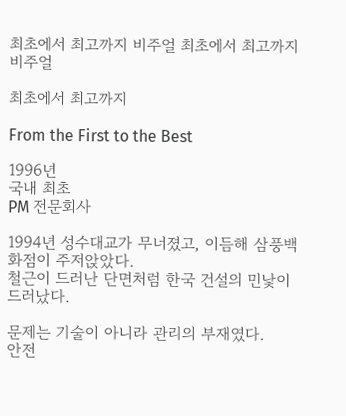최초에서 최고까지 비주얼 최초에서 최고까지 비주얼

최초에서 최고까지

From the First to the Best

1996년
국내 최초
PM 전문회사

1994년 성수대교가 무너졌고, 이듬해 삼풍백화점이 주저앉았다.
철근이 드러난 단면처럼 한국 건설의 민낯이 드러났다.

문제는 기술이 아니라 관리의 부재였다.
안전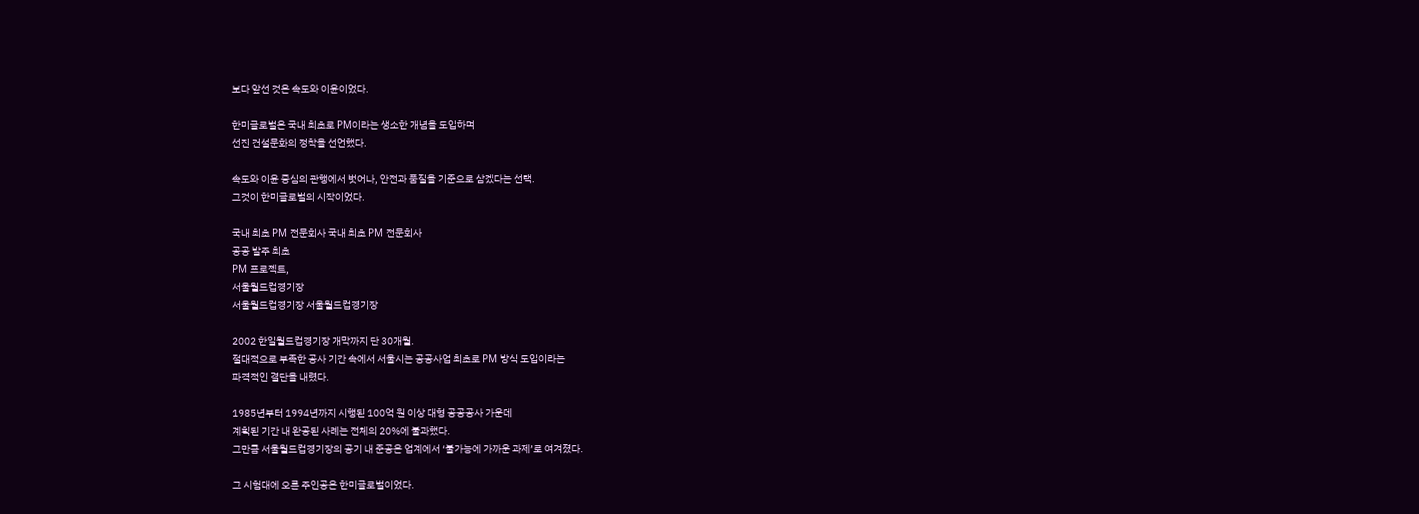보다 앞선 것은 속도와 이윤이었다.

한미글로벌은 국내 최초로 PM이라는 생소한 개념을 도입하며
선진 건설문화의 정착을 선언했다.

속도와 이윤 중심의 관행에서 벗어나, 안전과 품질을 기준으로 삼겠다는 선택.
그것이 한미글로벌의 시작이었다.

국내 최초 PM 전문회사 국내 최초 PM 전문회사
공공 발주 최초
PM 프로젝트,
서울월드컵경기장
서울월드컵경기장 서울월드컵경기장

2002 한일월드컵경기장 개막까지 단 30개월.
절대적으로 부족한 공사 기간 속에서 서울시는 공공사업 최초로 PM 방식 도입이라는
파격적인 결단을 내렸다.

1985년부터 1994년까지 시행된 100억 원 이상 대형 공공공사 가운데
계획된 기간 내 완공된 사례는 전체의 20%에 불과했다.
그만큼 서울월드컵경기장의 공기 내 준공은 업계에서 ‘불가능에 가까운 과제’로 여겨졌다.

그 시험대에 오른 주인공은 한미글로벌이었다.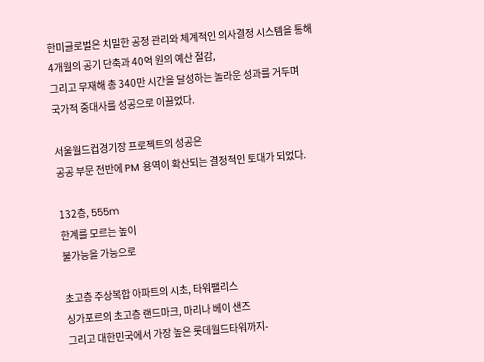한미글로벌은 치밀한 공정 관리와 체계적인 의사결정 시스템을 통해
4개월의 공기 단축과 40억 원의 예산 절감,
그리고 무재해 총 340만 시간을 달성하는 놀라운 성과를 거두며
국가적 중대사를 성공으로 이끌었다.

서울월드컵경기장 프로젝트의 성공은
공공 부문 전반에 PM 용역이 확산되는 결정적인 토대가 되었다.

132층, 555m
한계를 모르는 높이
불가능을 가능으로

초고층 주상복합 아파트의 시초, 타워팰리스
싱가포르의 초고층 랜드마크, 마리나 베이 샌즈
그리고 대한민국에서 가장 높은 롯데월드타워까지-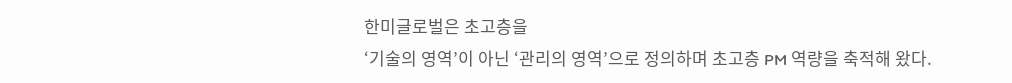한미글로벌은 초고층을
‘기술의 영역’이 아닌 ‘관리의 영역’으로 정의하며 초고층 PM 역량을 축적해 왔다.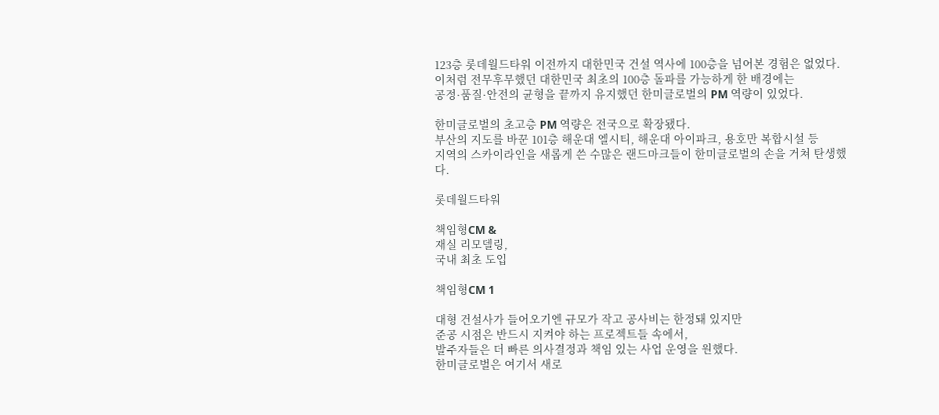123층 롯데월드타워 이전까지 대한민국 건설 역사에 100층을 넘어본 경험은 없었다.
이처럼 전무후무했던 대한민국 최초의 100층 돌파를 가능하게 한 배경에는
공정·품질·안전의 균형을 끝까지 유지했던 한미글로벌의 PM 역량이 있었다.

한미글로벌의 초고층 PM 역량은 전국으로 확장됐다.
부산의 지도를 바꾼 101층 해운대 엘시티, 해운대 아이파크, 용호만 복합시설 등
지역의 스카이라인을 새롭게 쓴 수많은 랜드마크들이 한미글로벌의 손을 거쳐 탄생했다.

롯데월드타워

책임형CM &
재실 리모델링,
국내 최초 도입

책임형CM 1

대형 건설사가 들어오기엔 규모가 작고 공사비는 한정돼 있지만
준공 시점은 반드시 지켜야 하는 프로젝트들 속에서,
발주자들은 더 빠른 의사결정과 책임 있는 사업 운영을 원했다.
한미글로벌은 여기서 새로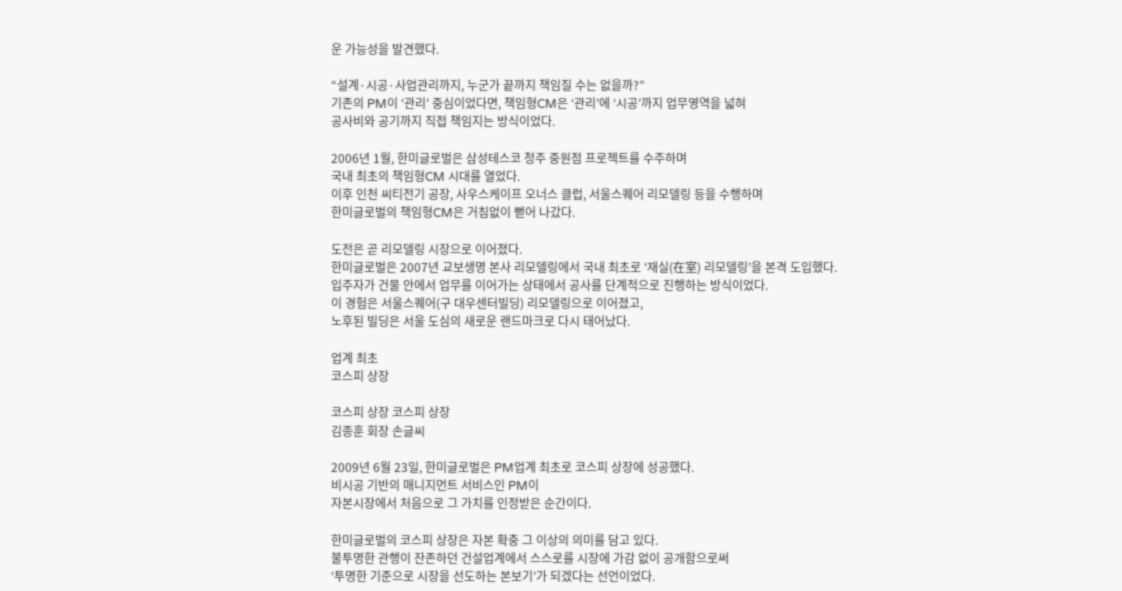운 가능성을 발견했다.

“설계·시공·사업관리까지, 누군가 끝까지 책임질 수는 없을까?”
기존의 PM이 ‘관리’ 중심이었다면, 책임형CM은 ‘관리’에 ‘시공’까지 업무영역을 넓혀
공사비와 공기까지 직접 책임지는 방식이었다.

2006년 1월, 한미글로벌은 삼성테스코 청주 중원점 프로젝트를 수주하며
국내 최초의 책임형CM 시대를 열었다.
이후 인천 씨티전기 공장, 사우스케이프 오너스 클럽, 서울스퀘어 리모델링 등을 수행하며
한미글로벌의 책임형CM은 거침없이 뻗어 나갔다.

도전은 곧 리모델링 시장으로 이어졌다.
한미글로벌은 2007년 교보생명 본사 리모델링에서 국내 최초로 ‘재실(在室) 리모델링’을 본격 도입했다.
입주자가 건물 안에서 업무를 이어가는 상태에서 공사를 단계적으로 진행하는 방식이었다.
이 경험은 서울스퀘어(구 대우센터빌딩) 리모델링으로 이어졌고,
노후된 빌딩은 서울 도심의 새로운 랜드마크로 다시 태어났다.

업계 최초
코스피 상장

코스피 상장 코스피 상장
김종훈 회장 손글씨

2009년 6월 23일, 한미글로벌은 PM업계 최초로 코스피 상장에 성공했다.
비시공 기반의 매니지먼트 서비스인 PM이
자본시장에서 처음으로 그 가치를 인정받은 순간이다.

한미글로벌의 코스피 상장은 자본 확충 그 이상의 의미를 담고 있다.
불투명한 관행이 잔존하던 건설업계에서 스스로를 시장에 가감 없이 공개함으로써
‘투명한 기준으로 시장을 선도하는 본보기’가 되겠다는 선언이었다.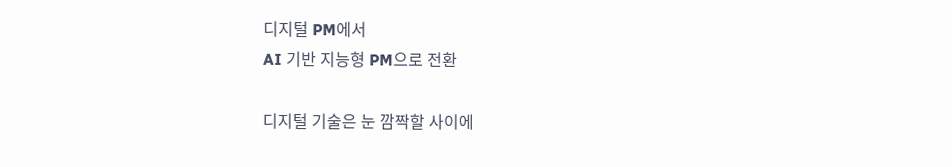디지털 PM에서
AI 기반 지능형 PM으로 전환

디지털 기술은 눈 깜짝할 사이에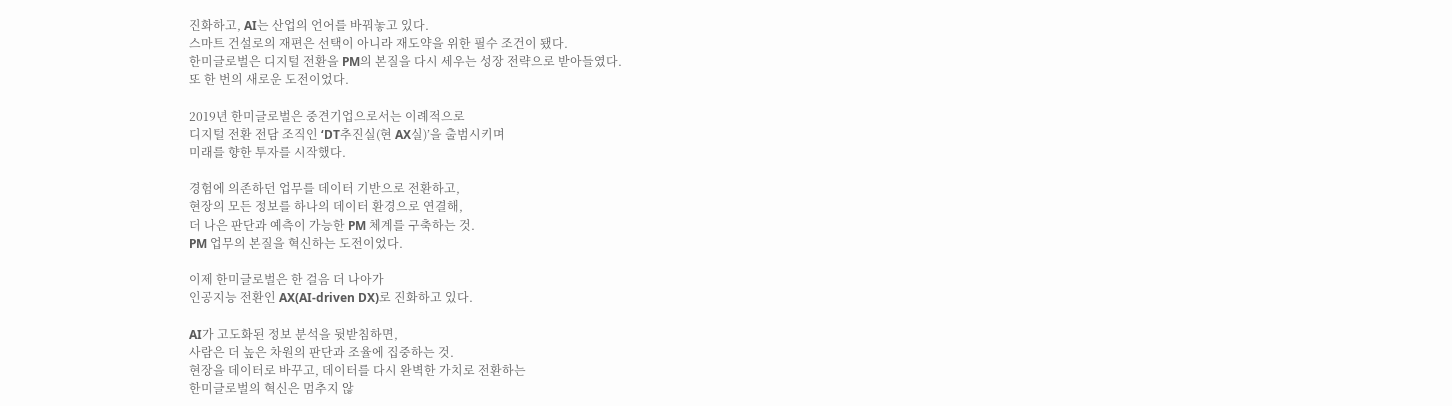진화하고, AI는 산업의 언어를 바꿔놓고 있다.
스마트 건설로의 재편은 선택이 아니라 재도약을 위한 필수 조건이 됐다.
한미글로벌은 디지털 전환을 PM의 본질을 다시 세우는 성장 전략으로 받아들였다.
또 한 번의 새로운 도전이었다.

2019년 한미글로벌은 중견기업으로서는 이례적으로
디지털 전환 전담 조직인 ‘DT추진실(현 AX실)’을 출범시키며
미래를 향한 투자를 시작했다.

경험에 의존하던 업무를 데이터 기반으로 전환하고,
현장의 모든 정보를 하나의 데이터 환경으로 연결해,
더 나은 판단과 예측이 가능한 PM 체계를 구축하는 것.
PM 업무의 본질을 혁신하는 도전이었다.

이제 한미글로벌은 한 걸음 더 나아가
인공지능 전환인 AX(AI-driven DX)로 진화하고 있다.

AI가 고도화된 정보 분석을 뒷받침하면,
사람은 더 높은 차원의 판단과 조율에 집중하는 것.
현장을 데이터로 바꾸고, 데이터를 다시 완벽한 가치로 전환하는
한미글로벌의 혁신은 멈추지 않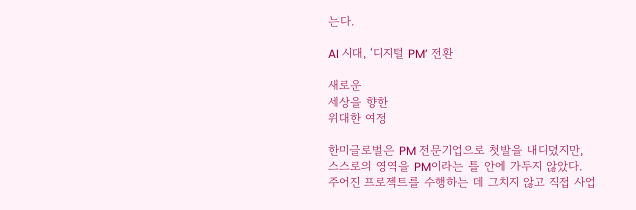는다.

AI 시대, ‘디지털 PM’ 전환

새로운
세상을 향한
위대한 여정

한미글로벌은 PM 전문기업으로 첫발을 내디뎠지만,
스스로의 영역을 PM이라는 틀 안에 가두지 않았다.
주어진 프로젝트를 수행하는 데 그치지 않고 직접 사업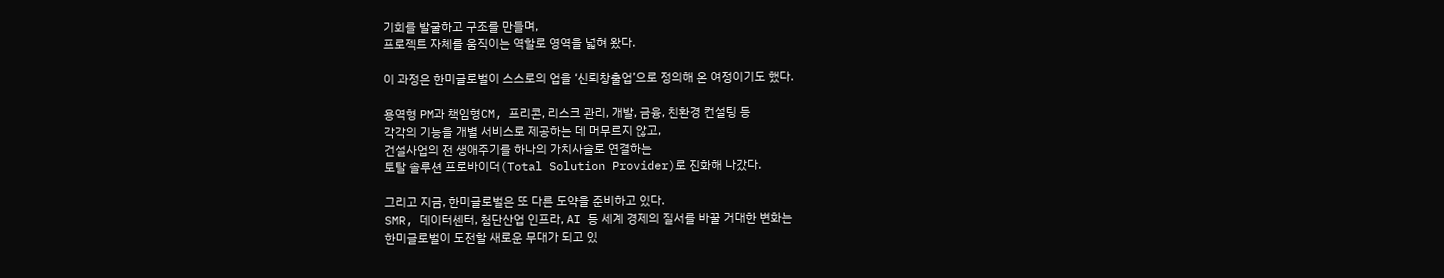기회를 발굴하고 구조를 만들며,
프로젝트 자체를 움직이는 역할로 영역을 넓혀 왔다.

이 과정은 한미글로벌이 스스로의 업을 ‘신뢰창출업’으로 정의해 온 여정이기도 했다.

용역형 PM과 책임형CM, 프리콘, 리스크 관리, 개발, 금융, 친환경 컨설팅 등
각각의 기능을 개별 서비스로 제공하는 데 머무르지 않고,
건설사업의 전 생애주기를 하나의 가치사슬로 연결하는
토탈 솔루션 프로바이더(Total Solution Provider)로 진화해 나갔다.

그리고 지금, 한미글로벌은 또 다른 도약을 준비하고 있다.
SMR, 데이터센터, 첨단산업 인프라, AI 등 세계 경제의 질서를 바꿀 거대한 변화는
한미글로벌이 도전할 새로운 무대가 되고 있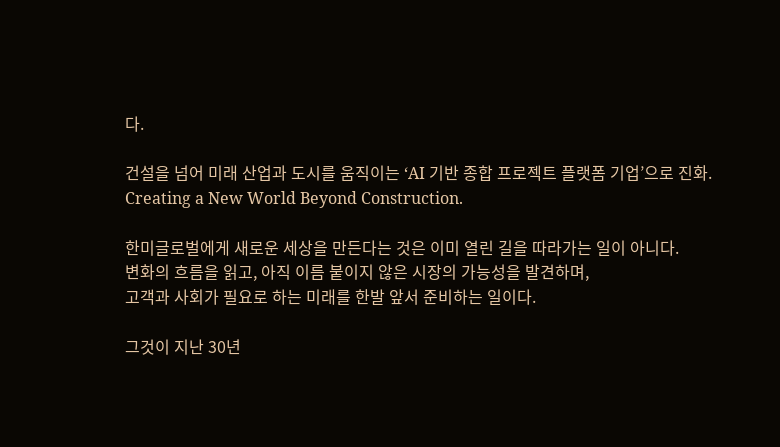다.

건설을 넘어 미래 산업과 도시를 움직이는 ‘AI 기반 종합 프로젝트 플랫폼 기업’으로 진화.
Creating a New World Beyond Construction.

한미글로벌에게 새로운 세상을 만든다는 것은 이미 열린 길을 따라가는 일이 아니다.
변화의 흐름을 읽고, 아직 이름 붙이지 않은 시장의 가능성을 발견하며,
고객과 사회가 필요로 하는 미래를 한발 앞서 준비하는 일이다.

그것이 지난 30년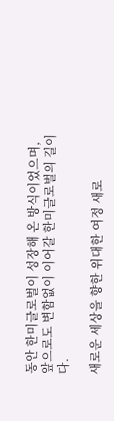동안 한미글로벌이 성장해 온 방식이었으며,
앞으로도 변함없이 이어갈 한미글로벌의 길이다.

새로운 세상을 향한 위대한 여정 새로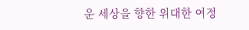운 세상을 향한 위대한 여정